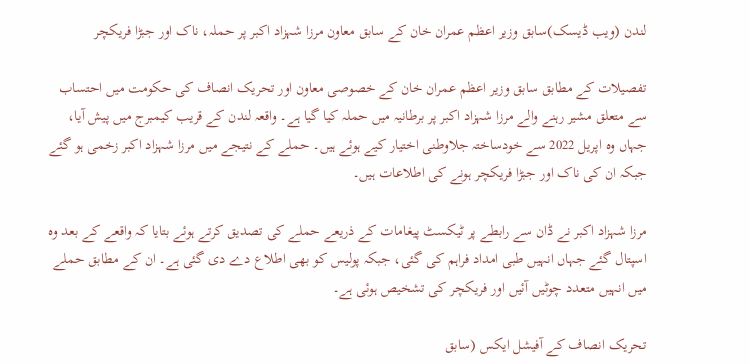لندن (ویب ڈیسک)سابق وزیر اعظم عمران خان کے سابق معاون مرزا شہزاد اکبر پر حملہ، ناک اور جبڑا فریکچر

تفصیلات کے مطابق سابق وزیر اعظم عمران خان کے خصوصی معاون اور تحریک انصاف کی حکومت میں احتساب سے متعلق مشیر رہنے والے مرزا شہزاد اکبر پر برطانیہ میں حملہ کیا گیا ہے۔ واقعہ لندن کے قریب کیمبرج میں پیش آیا، جہاں وہ اپریل 2022 سے خودساختہ جلاوطنی اختیار کیے ہوئے ہیں۔ حملے کے نتیجے میں مرزا شہزاد اکبر زخمی ہو گئے جبکہ ان کی ناک اور جبڑا فریکچر ہونے کی اطلاعات ہیں۔

مرزا شہزاد اکبر نے ڈان سے رابطے پر ٹیکسٹ پیغامات کے ذریعے حملے کی تصدیق کرتے ہوئے بتایا کہ واقعے کے بعد وہ اسپتال گئے جہاں انہیں طبی امداد فراہم کی گئی، جبکہ پولیس کو بھی اطلاع دے دی گئی ہے۔ ان کے مطابق حملے میں انہیں متعدد چوٹیں آئیں اور فریکچر کی تشخیص ہوئی ہے۔

تحریک انصاف کے آفیشل ایکس (سابق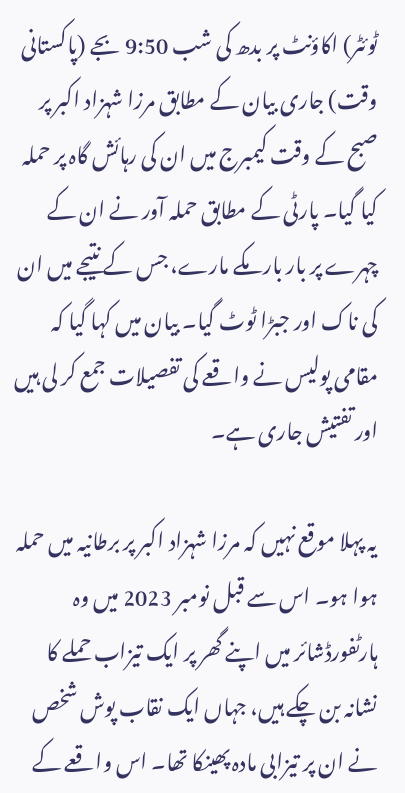ٹوئٹر) اکاؤنٹ پر بدھ کی شب 9:50 بجے (پاکستانی وقت) جاری بیان کے مطابق مرزا شہزاد اکبر پر صبح کے وقت کیمبرج میں ان کی رہائش گاہ پر حملہ کیا گیا۔ پارٹی کے مطابق حملہ آور نے ان کے چہرے پر بار بار مکے مارے، جس کے نتیجے میں ان کی ناک اور جبڑا ٹوٹ گیا۔ بیان میں کہا گیا کہ مقامی پولیس نے واقعے کی تفصیلات جمع کر لی ہیں اور تفتیش جاری ہے۔

یہ پہلا موقع نہیں کہ مرزا شہزاد اکبر پر برطانیہ میں حملہ ہوا ہو۔ اس سے قبل نومبر 2023 میں وہ ہارٹفورڈشائر میں اپنے گھر پر ایک تیزاب حملے کا نشانہ بن چکے ہیں، جہاں ایک نقاب پوش شخص نے ان پر تیزابی مادہ پھینکا تھا۔ اس واقعے کے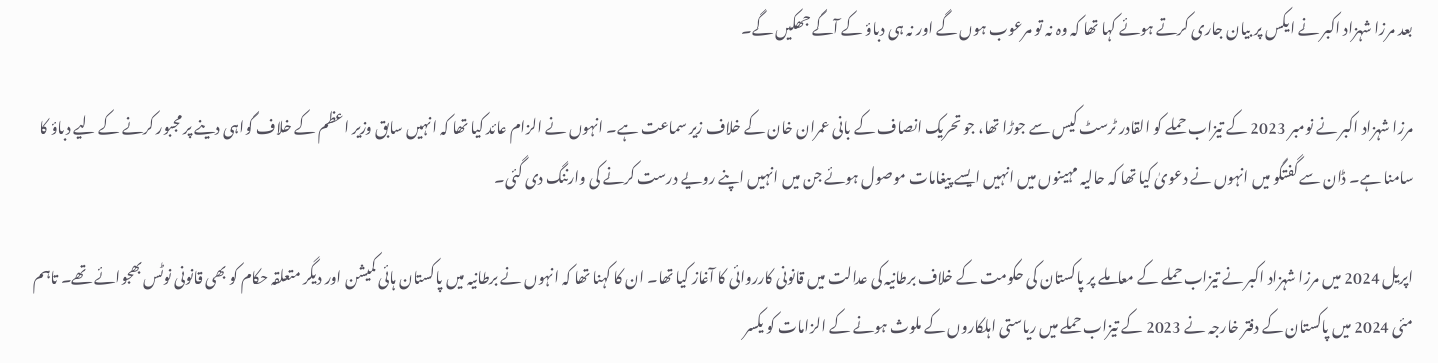بعد مرزا شہزاد اکبر نے ایکس پر بیان جاری کرتے ہوئے کہا تھا کہ وہ نہ تو مرعوب ہوں گے اور نہ ہی دباؤ کے آگے جھکیں گے۔

مرزا شہزاد اکبر نے نومبر 2023 کے تیزاب حملے کو القادر ٹرسٹ کیس سے جوڑا تھا، جو تحریک انصاف کے بانی عمران خان کے خلاف زیر سماعت ہے۔ انہوں نے الزام عائد کیا تھا کہ انہیں سابق وزیر اعظم کے خلاف گواہی دینے پر مجبور کرنے کے لیے دباؤ کا سامنا ہے۔ ڈان سے گفتگو میں انہوں نے دعویٰ کیا تھا کہ حالیہ مہینوں میں انہیں ایسے پیغامات موصول ہوئے جن میں انہیں اپنے رویے درست کرنے کی وارننگ دی گئی۔

اپریل 2024 میں مرزا شہزاد اکبر نے تیزاب حملے کے معاملے پر پاکستان کی حکومت کے خلاف برطانیہ کی عدالت میں قانونی کارروائی کا آغاز کیا تھا۔ ان کا کہنا تھا کہ انہوں نے برطانیہ میں پاکستان ہائی کمیشن اور دیگر متعلقہ حکام کو بھی قانونی نوٹس بھجوائے تھے۔ تاہم مئی 2024 میں پاکستان کے دفتر خارجہ نے 2023 کے تیزاب حملے میں ریاستی اہلکاروں کے ملوث ہونے کے الزامات کو یکسر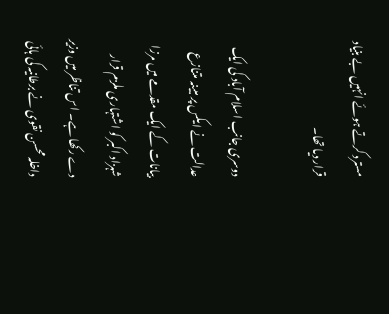مسترد کرتے ہوئے انہیں بے بنیاد قرار دیا تھا۔

دوسری جانب اسلام آباد کی ایک عدالت نے ایکس پر مبینہ متنازع بیانات کے ایک مقدمے میں مرزا شہزاد اکبر کو اشتہاری ملزم قرار دے رکھا ہے۔ اس تناظر میں وزیر داخلہ محسن نقوی نے برطانیہ کی ہائی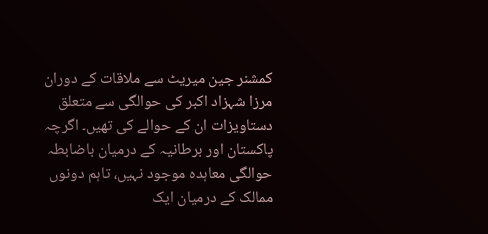کمشنر جین میریٹ سے ملاقات کے دوران مرزا شہزاد اکبر کی حوالگی سے متعلق دستاویزات ان کے حوالے کی تھیں۔ اگرچہ پاکستان اور برطانیہ کے درمیان باضابطہ حوالگی معاہدہ موجود نہیں، تاہم دونوں ممالک کے درمیان ایک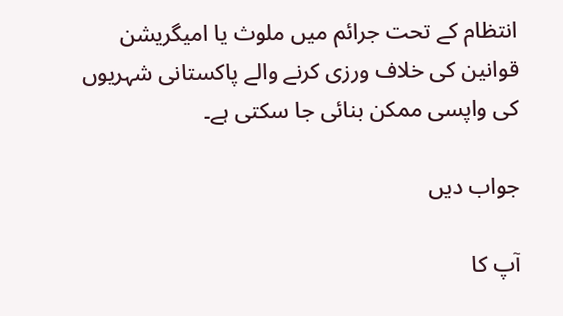انتظام کے تحت جرائم میں ملوث یا امیگریشن قوانین کی خلاف ورزی کرنے والے پاکستانی شہریوں کی واپسی ممکن بنائی جا سکتی ہے۔

جواب دیں

آپ کا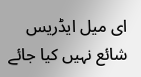ای میل ایڈریس شائع نہیں کیا جائے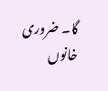گا۔ ضروری خانوں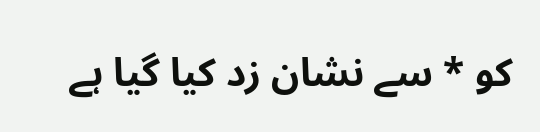کو * سے نشان زد کیا گیا ہے